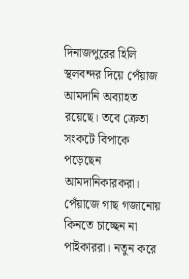দিনাজপুরের হিলি স্থলবন্দর দিয়ে পেঁয়াজ আমদানি অব্যাহত রয়েছে। তবে ক্রেতা সংকটে বিপাকে পড়েছেন আমদানিকারকরা। পেঁয়াজে গাছ গজানোয় কিনতে চাচ্ছেন না পাইকাররা। নতুন করে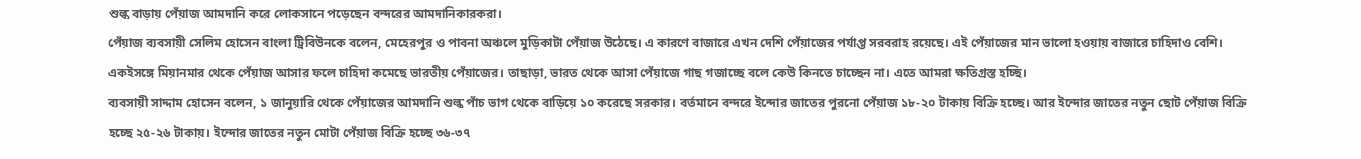শুল্ক বাড়ায় পেঁয়াজ আমদানি করে লোকসানে পড়েছেন বন্দরের আমদানিকারকরা।
পেঁয়াজ ব্যবসায়ী সেলিম হোসেন বাংলা ট্রিবিউনকে বলেন, মেহেরপুর ও পাবনা অঞ্চলে মুড়িকাটা পেঁয়াজ উঠেছে। এ কারণে বাজারে এখন দেশি পেঁয়াজের পর্যাপ্ত সরবরাহ রয়েছে। এই পেঁয়াজের মান ভালো হওয়ায় বাজারে চাহিদাও বেশি। একইসঙ্গে মিয়ানমার থেকে পেঁয়াজ আসার ফলে চাহিদা কমেছে ভারতীয় পেঁয়াজের। তাছাড়া, ভারত থেকে আসা পেঁয়াজে গাছ গজাচ্ছে বলে কেউ কিনতে চাচ্ছেন না। এতে আমরা ক্ষতিগ্রস্ত হচ্ছি।
ব্যবসায়ী সাদ্দাম হোসেন বলেন, ১ জানুয়ারি থেকে পেঁয়াজের আমদানি শুল্ক পাঁচ ভাগ থেকে বাড়িয়ে ১০ করেছে সরকার। বর্তমানে বন্দরে ইন্দোর জাতের পুরনো পেঁয়াজ ১৮-২০ টাকায় বিক্রি হচ্ছে। আর ইন্দোর জাতের নতুন ছোট পেঁয়াজ বিক্রি হচ্ছে ২৫-২৬ টাকায়। ইন্দোর জাতের নতুন মোটা পেঁয়াজ বিক্রি হচ্ছে ৩৬-৩৭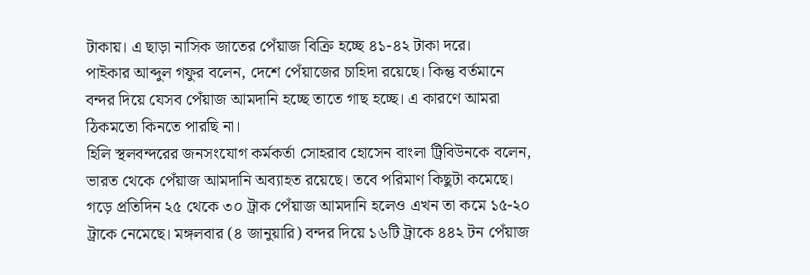টাকায়। এ ছাড়া নাসিক জাতের পেঁয়াজ বিক্রি হচ্ছে ৪১-৪২ টাকা দরে।
পাইকার আব্দুল গফুর বলেন, দেশে পেঁয়াজের চাহিদা রয়েছে। কিন্তু বর্তমানে বন্দর দিয়ে যেসব পেঁয়াজ আমদানি হচ্ছে তাতে গাছ হচ্ছে। এ কারণে আমরা ঠিকমতো কিনতে পারছি না।
হিলি স্থলবন্দরের জনসংযোগ কর্মকর্তা সোহরাব হোসেন বাংলা ট্রিবিউনকে বলেন, ভারত থেকে পেঁয়াজ আমদানি অব্যাহত রয়েছে। তবে পরিমাণ কিছুটা কমেছে। গড়ে প্রতিদিন ২৫ থেকে ৩০ ট্রাক পেঁয়াজ আমদানি হলেও এখন তা কমে ১৫-২০ ট্রাকে নেমেছে। মঙ্গলবার (৪ জানুয়ারি) বন্দর দিয়ে ১৬টি ট্রাকে ৪৪২ টন পেঁয়াজ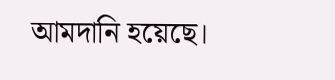আমদানি হয়েছে।